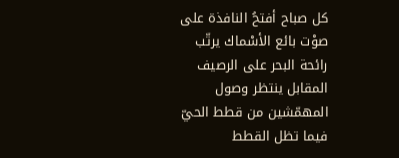كل صباح أفتحُ النافذة على صوْت بائع الأسْماك يرتّب رائحة البحر على الرصيف المقابل ينتظر وصول المهمّشين من قطط الحيّ فيما تظل القطط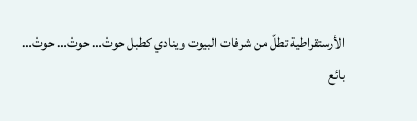الأرستقراطية تطلّ من شرفات البيوت وينادي كطبل حوتْ… حوتْ… حوتْ…
بائع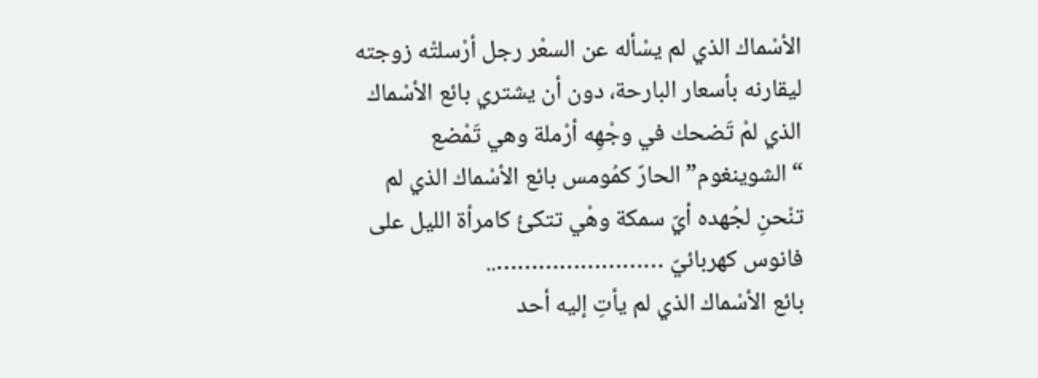الأسْماك الذي لم يسْأله عن السعْر رجل أرْسلتْه زوجته ليقارنه بأسعار البارحة، دون أن يشتري بائع الأسْماك الذي لمْ تَضحك في وجْهِه أرْملة وهي تَمْضع “الشوينغوم” الحارّ كمُومس بائع الأسْماك الذي لم تنْحنِ لجُهده أيّ سمكة وهْي تتكئُ كامرأة الليل على فانوس كهربائيّ ……………………..
بائع الأسْماك الذي لم يأتِ إليه أحد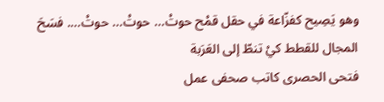وهو يَصِيح كفزّاعة في حقل قمْح حوتْ… حوتْ… حوتْ…. فسَحَ المجال للقطط كيْ تنطّ إلى العَرَبة
فتحى الحصرى كاتب صحفى عمل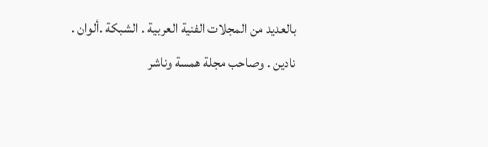بالعديد من المجلات الفنية العربية . الشبكة .ألوان . نادين . وصاحب مجلة همسة وناشر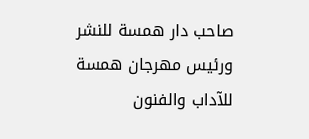صاحب دار همسة للنشر ورئيس مهرجان همسة للآداب والفنون